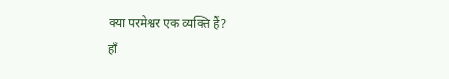क्या परमेश्वर एक व्यक्ति हैं?
हाँ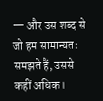— और उस शब्द से जो हम सामान्यतः समझते हैं, उससे कहीं अधिक।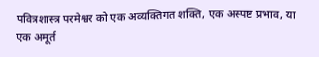पवित्रशास्त्र परमेश्वर को एक अव्यक्तिगत शक्ति, एक अस्पष्ट प्रभाव, या एक अमूर्त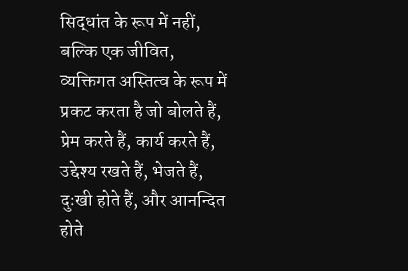सिद्धांत के रूप में नहीं, बल्कि एक जीवित, व्यक्तिगत अस्तित्व के रूप में प्रकट करता है जो बोलते हैं, प्रेम करते हैं, कार्य करते हैं, उद्देश्य रखते हैं, भेजते हैं, दुःखी होते हैं, और आनन्दित होते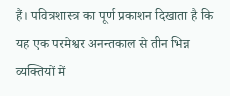हैं। पवित्रशास्त्र का पूर्ण प्रकाशन दिखाता है कि यह एक परमेश्वर अनन्तकाल से तीन भिन्न व्यक्तियों में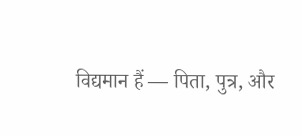विद्यमान हैं — पिता, पुत्र, और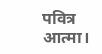पवित्र आत्मा।